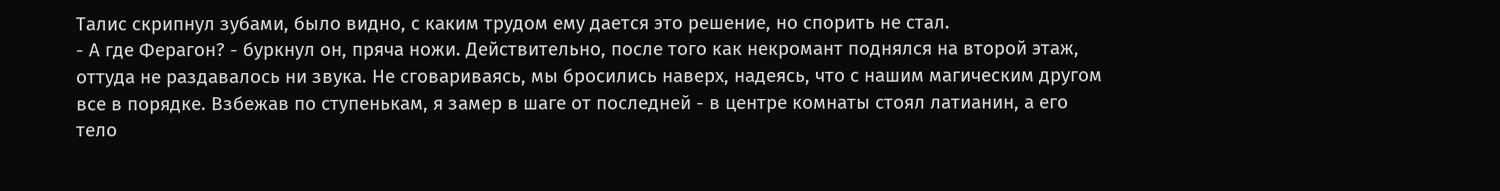Талис скрипнул зубами, было видно, с каким трудом ему дается это решение, но спорить не стал.
- А где Ферагон? - буркнул он, пряча ножи. Действительно, после того как некромант поднялся на второй этаж, оттуда не раздавалось ни звука. Не сговариваясь, мы бросились наверх, надеясь, что с нашим магическим другом все в порядке. Взбежав по ступенькам, я замер в шаге от последней - в центре комнаты стоял латианин, а его тело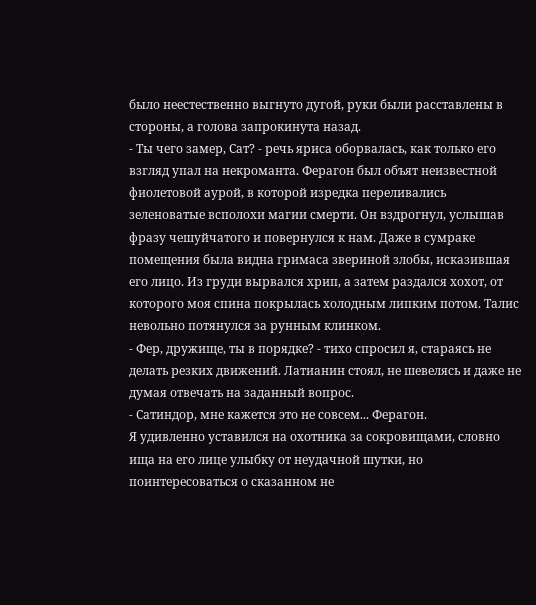было неестественно выгнуто дугой, руки были расставлены в стороны, а голова запрокинута назад.
- Ты чего замер, Сат? - речь яриса оборвалась, как только его взгляд упал на некроманта. Ферагон был объят неизвестной фиолетовой аурой, в которой изредка переливались зеленоватые всполохи магии смерти. Он вздрогнул, услышав фразу чешуйчатого и повернулся к нам. Даже в сумраке помещения была видна гримаса звериной злобы, исказившая его лицо. Из груди вырвался хрип, а затем раздался хохот, от которого моя спина покрылась холодным липким потом. Талис невольно потянулся за рунным клинком.
- Фер, дружище, ты в порядке? - тихо спросил я, стараясь не делать резких движений. Латианин стоял, не шевелясь и даже не думая отвечать на заданный вопрос.
- Сатиндор, мне кажется это не совсем... Ферагон.
Я удивленно уставился на охотника за сокровищами, словно ища на его лице улыбку от неудачной шутки, но поинтересоваться о сказанном не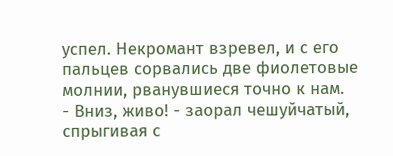успел. Некромант взревел, и с его пальцев сорвались две фиолетовые молнии, рванувшиеся точно к нам.
- Вниз, живо! - заорал чешуйчатый, спрыгивая с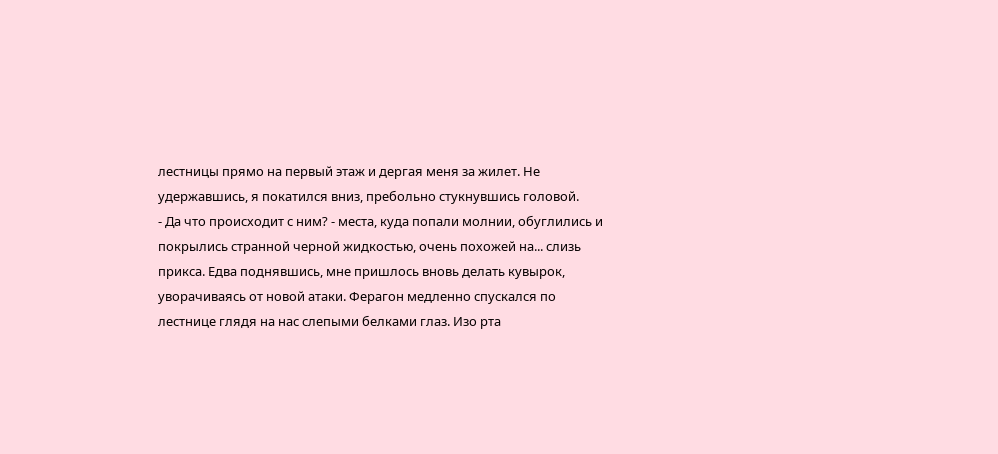лестницы прямо на первый этаж и дергая меня за жилет. Не удержавшись, я покатился вниз, пребольно стукнувшись головой.
- Да что происходит с ним? - места, куда попали молнии, обуглились и покрылись странной черной жидкостью, очень похожей на... слизь прикса. Едва поднявшись, мне пришлось вновь делать кувырок, уворачиваясь от новой атаки. Ферагон медленно спускался по лестнице глядя на нас слепыми белками глаз. Изо рта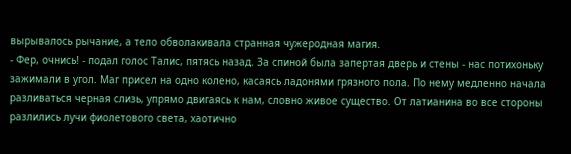вырывалось рычание, а тело обволакивала странная чужеродная магия.
- Фер, очнись! - подал голос Талис, пятясь назад. За спиной была запертая дверь и стены - нас потихоньку зажимали в угол. Маг присел на одно колено, касаясь ладонями грязного пола. По нему медленно начала разливаться черная слизь, упрямо двигаясь к нам, словно живое существо. От латианина во все стороны разлились лучи фиолетового света, хаотично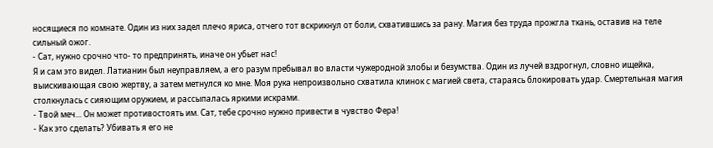носящиеся по комнате. Один из них задел плечо яриса, отчего тот вскрикнул от боли, схватившись за рану. Магия без труда прожгла ткань, оставив на теле сильный ожог.
- Сат, нужно срочно что- то предпринять, иначе он убьет нас!
Я и сам это видел. Латианин был неуправляем, а его разум пребывал во власти чужеродной злобы и безумства. Один из лучей вздрогнул, словно ищейка, выискивающая свою жертву, а затем метнулся ко мне. Моя рука непроизвольно схватила клинок с магией света, стараясь блокировать удар. Смертельная магия столкнулась с сияющим оружием, и рассыпалась яркими искрами.
- Твой меч... Он может противостоять им. Сат, тебе срочно нужно привести в чувство Фера!
- Как это сделать? Убивать я его не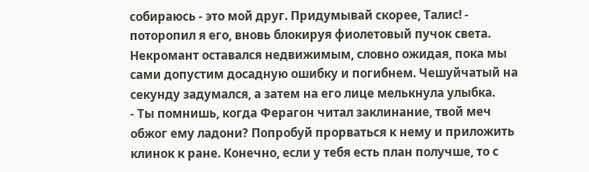собираюсь - это мой друг. Придумывай скорее, Талис! - поторопил я его, вновь блокируя фиолетовый пучок света. Некромант оставался недвижимым, словно ожидая, пока мы сами допустим досадную ошибку и погибнем. Чешуйчатый на секунду задумался, а затем на его лице мелькнула улыбка.
- Ты помнишь, когда Ферагон читал заклинание, твой меч обжог ему ладони? Попробуй прорваться к нему и приложить клинок к ране. Конечно, если у тебя есть план получше, то с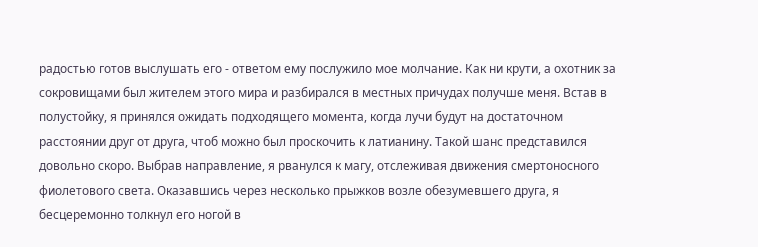радостью готов выслушать его - ответом ему послужило мое молчание. Как ни крути, а охотник за сокровищами был жителем этого мира и разбирался в местных причудах получше меня. Встав в полустойку, я принялся ожидать подходящего момента, когда лучи будут на достаточном расстоянии друг от друга, чтоб можно был проскочить к латианину. Такой шанс представился довольно скоро. Выбрав направление, я рванулся к магу, отслеживая движения смертоносного фиолетового света. Оказавшись через несколько прыжков возле обезумевшего друга, я бесцеремонно толкнул его ногой в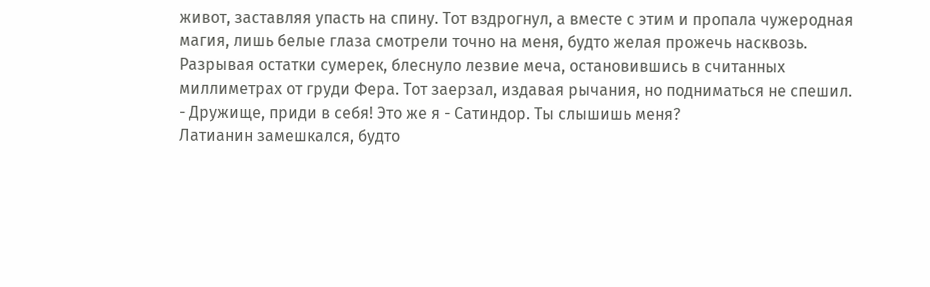живот, заставляя упасть на спину. Тот вздрогнул, а вместе с этим и пропала чужеродная магия, лишь белые глаза смотрели точно на меня, будто желая прожечь насквозь. Разрывая остатки сумерек, блеснуло лезвие меча, остановившись в считанных миллиметрах от груди Фера. Тот заерзал, издавая рычания, но подниматься не спешил.
- Дружище, приди в себя! Это же я - Сатиндор. Ты слышишь меня?
Латианин замешкался, будто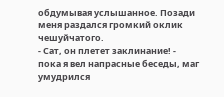обдумывая услышанное. Позади меня раздался громкий оклик чешуйчатого.
- Сат, он плетет заклинание! - пока я вел напрасные беседы, маг умудрился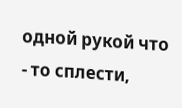одной рукой что - то сплести,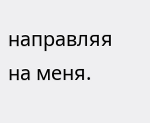направляя на меня.